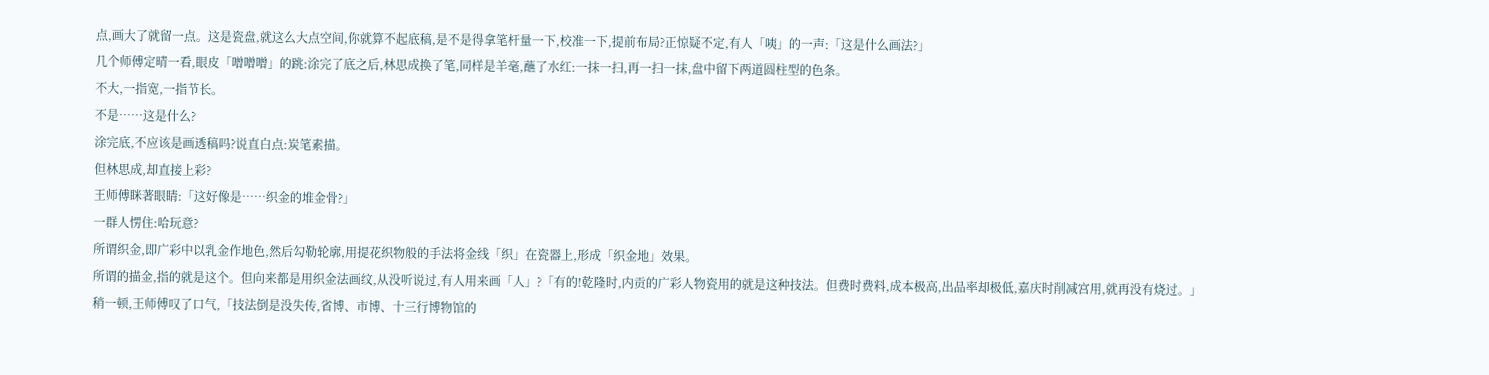点,画大了就留一点。这是瓷盘,就这么大点空间,你就算不起底稿,是不是得拿笔杆量一下,校准一下,提前布局?正惊疑不定,有人「咦」的一声:「这是什么画法?」
几个师傅定晴一看,眼皮「噌噌噌」的跳:涂完了底之后,林思成换了笔,同样是羊毫,蘸了水红:一抹一扫,再一扫一抹,盘中留下两道圆柱型的色条。
不大,一指宽,一指节长。
不是……这是什么?
涂完底,不应该是画透稿吗?说直白点:炭笔素描。
但林思成,却直接上彩?
王师傅眯著眼睛:「这好像是……织金的堆金骨?」
一群人愣住:哈玩意?
所谓织金,即广彩中以乳金作地色,然后勾勒轮廓,用提花织物般的手法将金线「织」在瓷器上,形成「织金地」效果。
所谓的描金,指的就是这个。但向来都是用织金法画纹,从没听说过,有人用来画「人」?「有的!乾隆时,内贡的广彩人物瓷用的就是这种技法。但费时费料,成本极高,出品率却极低,嘉庆时削减宫用,就再没有烧过。」
稍一顿,王师傅叹了口气,「技法倒是没失传,省博、市博、十三行博物馆的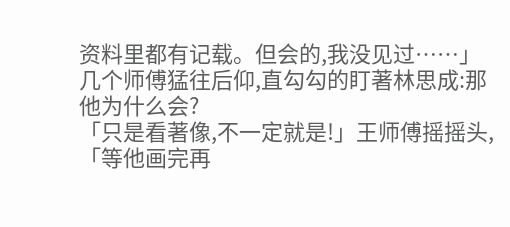资料里都有记载。但会的,我没见过……」
几个师傅猛往后仰,直勾勾的盯著林思成:那他为什么会?
「只是看著像,不一定就是!」王师傅摇摇头,「等他画完再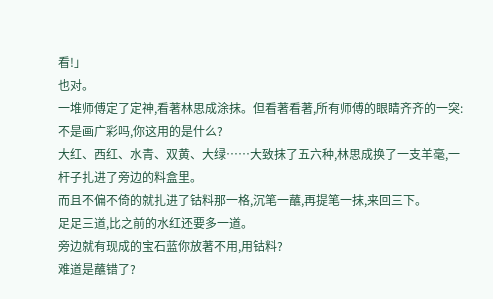看!」
也对。
一堆师傅定了定神,看著林思成涂抹。但看著看著,所有师傅的眼睛齐齐的一突:不是画广彩吗,你这用的是什么?
大红、西红、水青、双黄、大绿……大致抹了五六种,林思成换了一支羊毫,一杆子扎进了旁边的料盒里。
而且不偏不倚的就扎进了钴料那一格,沉笔一蘸,再提笔一抹,来回三下。
足足三道,比之前的水红还要多一道。
旁边就有现成的宝石蓝你放著不用,用钴料?
难道是蘸错了?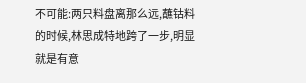不可能:两只料盘离那么远,蘸钴料的时候,林思成特地跨了一步,明显就是有意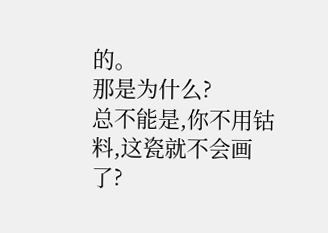的。
那是为什么?
总不能是,你不用钴料,这瓷就不会画了?